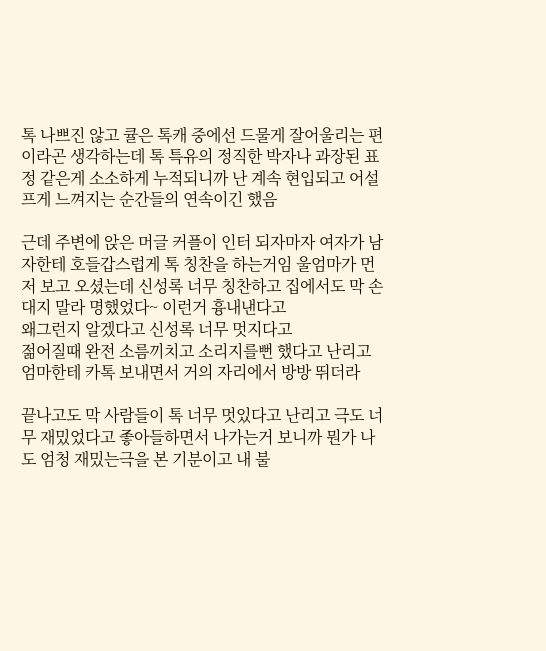톡 나쁘진 않고 큘은 톡캐 중에선 드물게 잘어울리는 편이라곤 생각하는데 톡 특유의 정직한 박자나 과장된 표정 같은게 소소하게 누적되니까 난 계속 현입되고 어설프게 느껴지는 순간들의 연속이긴 했음

근데 주변에 앉은 머글 커플이 인터 되자마자 여자가 남자한테 호들갑스럽게 톡 칭찬을 하는거임 울엄마가 먼저 보고 오셨는데 신성록 너무 칭찬하고 집에서도 막 손대지 말라 명했었다~ 이런거 흉내낸다고
왜그런지 알겠다고 신성록 너무 멋지다고
젊어질때 완전 소름끼치고 소리지를뻔 했다고 난리고
엄마한테 카톡 보내면서 거의 자리에서 방방 뛰더라

끝나고도 막 사람들이 톡 너무 멋있다고 난리고 극도 너무 재밌었다고 좋아들하면서 나가는거 보니까 뭔가 나도 엄청 재밌는극을 본 기분이고 내 불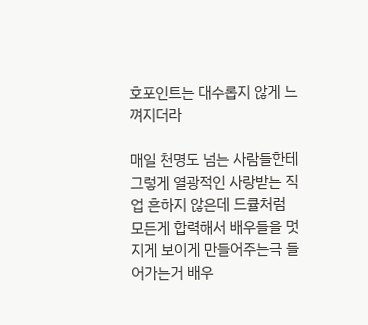호포인트는 대수롭지 않게 느껴지더라

매일 천명도 넘는 사람들한테 그렇게 열광적인 사랑받는 직업 흔하지 않은데 드큘처럼 모든게 합력해서 배우들을 멋지게 보이게 만들어주는극 들어가는거 배우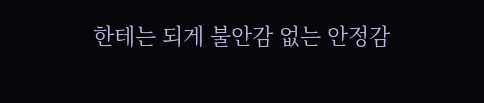한테는 되게 불안감 없는 안정감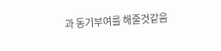과 동기부여를 해줄것같음